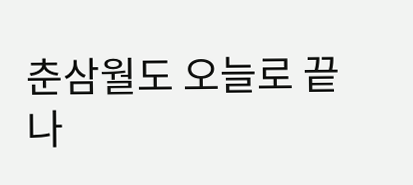춘삼월도 오늘로 끝나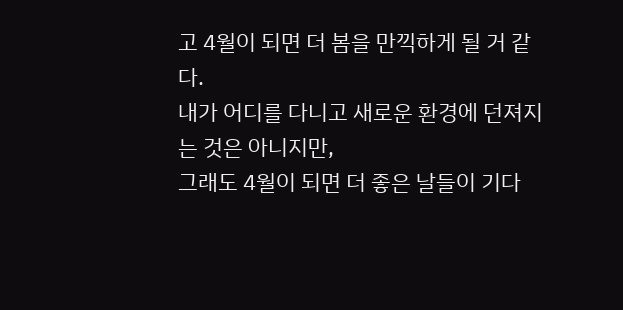고 4월이 되면 더 봄을 만끽하게 될 거 같다.
내가 어디를 다니고 새로운 환경에 던져지는 것은 아니지만,
그래도 4월이 되면 더 좋은 날들이 기다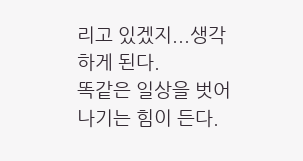리고 있겠지...생각하게 된다.
똑같은 일상을 벗어나기는 힘이 든다.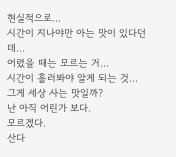현실적으로...
시간이 지나야만 아는 맛이 있다던데...
어렸을 때는 모르는 거...
시간이 흘러봐야 알게 되는 것...
그게 세상 사는 맛일까?
난 아직 어린가 보다.
모르겠다.
산다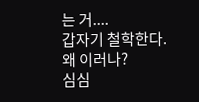는 거....
갑자기 철학한다.
왜 이러나?
심심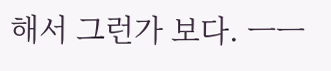해서 그런가 보다. ㅡㅡ